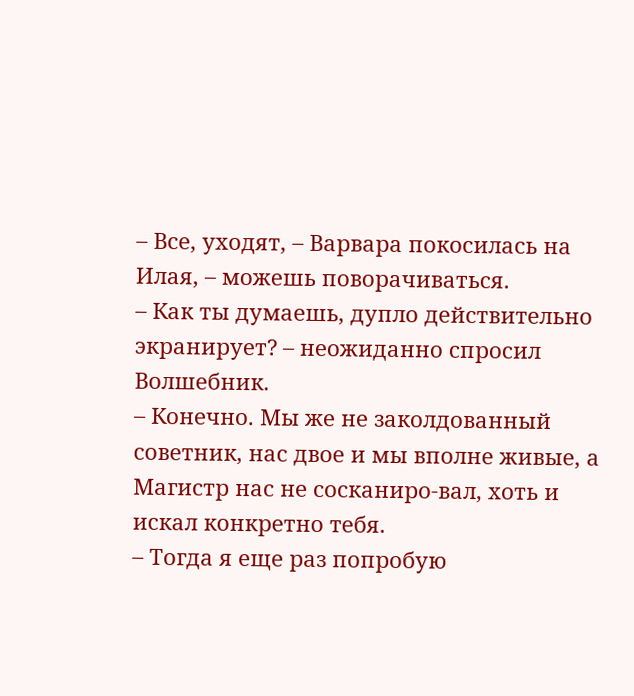– Все, уходят, – Варвара покосилась на Илая, – можешь поворачиваться.
– Как ты думаешь, дупло действительно экранирует? – неожиданно спросил Волшебник.
– Конечно. Мы же не заколдованный советник, нас двое и мы вполне живые, а Магистр нас не сосканиро-вал, хоть и искал конкретно тебя.
– Тогда я еще раз попробую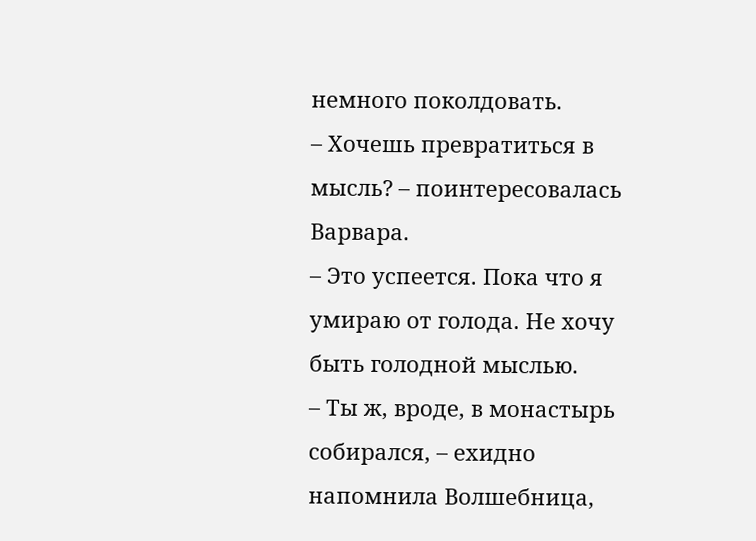немного поколдовать.
– Хочешь превратиться в мысль? – поинтересовалась Варвара.
– Это успеется. Пока что я умираю от голода. Не хочу быть голодной мыслью.
– Ты ж, вроде, в монастырь собирался, – ехидно напомнила Волшебница,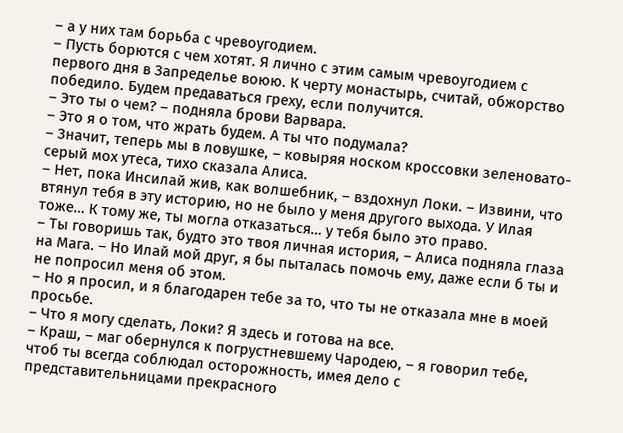– а у них там борьба с чревоугодием.
– Пусть борются с чем хотят. Я лично с этим самым чревоугодием с первого дня в Запределье воюю. К черту монастырь, считай, обжорство победило. Будем предаваться греху, если получится.
– Это ты о чем? – подняла брови Варвара.
– Это я о том, что жрать будем. А ты что подумала?
– Значит, теперь мы в ловушке, – ковыряя носком кроссовки зеленовато-серый мох утеса, тихо сказала Алиса.
– Нет, пока Инсилай жив, как волшебник, – вздохнул Локи. – Извини, что втянул тебя в эту историю, но не было у меня другого выхода. У Илая тоже… К тому же, ты могла отказаться… у тебя было это право.
– Ты говоришь так, будто это твоя личная история, – Алиса подняла глаза на Мага. – Но Илай мой друг, я бы пыталась помочь ему, даже если б ты и не попросил меня об этом.
– Но я просил, и я благодарен тебе за то, что ты не отказала мне в моей просьбе.
– Что я могу сделать, Локи? Я здесь и готова на все.
– Краш, – маг обернулся к погрустневшему Чародею, – я говорил тебе, чтоб ты всегда соблюдал осторожность, имея дело с представительницами прекрасного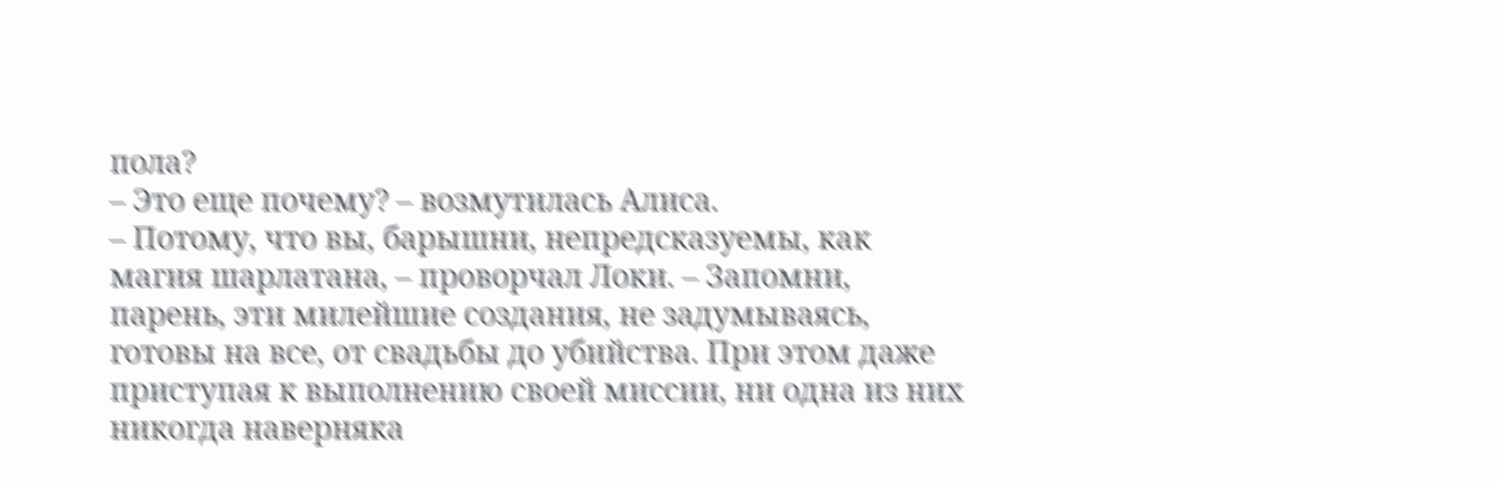пола?
– Это еще почему? – возмутилась Алиса.
– Потому, что вы, барышни, непредсказуемы, как магия шарлатана, – проворчал Локи. – Запомни, парень, эти милейшие создания, не задумываясь, готовы на все, от свадьбы до убийства. При этом даже приступая к выполнению своей миссии, ни одна из них никогда наверняка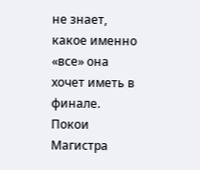не знает, какое именно «все» она хочет иметь в финале.
Покои Магистра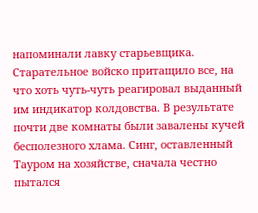напоминали лавку старьевщика. Старательное войско притащило все, на что хоть чуть-чуть реагировал выданный им индикатор колдовства. В результате почти две комнаты были завалены кучей бесполезного хлама. Синг, оставленный Тауром на хозяйстве, сначала честно пытался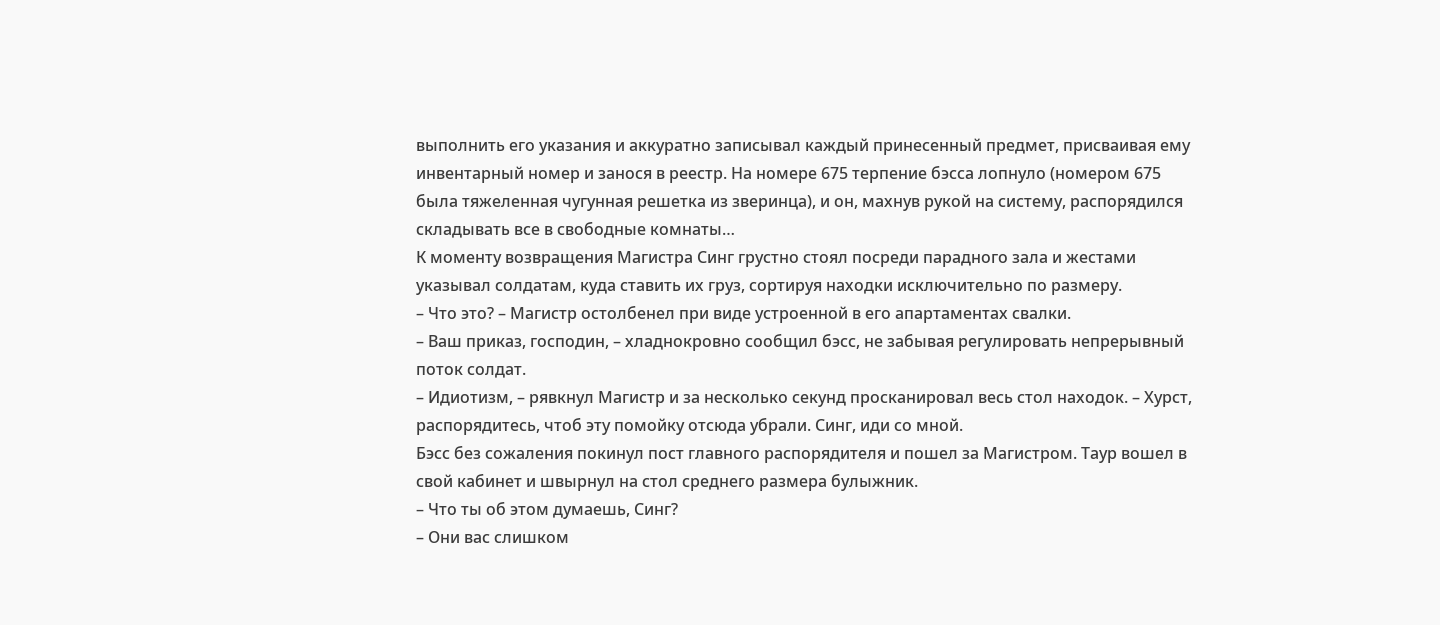выполнить его указания и аккуратно записывал каждый принесенный предмет, присваивая ему инвентарный номер и занося в реестр. На номере 675 терпение бэсса лопнуло (номером 675 была тяжеленная чугунная решетка из зверинца), и он, махнув рукой на систему, распорядился складывать все в свободные комнаты…
К моменту возвращения Магистра Синг грустно стоял посреди парадного зала и жестами указывал солдатам, куда ставить их груз, сортируя находки исключительно по размеру.
– Что это? – Магистр остолбенел при виде устроенной в его апартаментах свалки.
– Ваш приказ, господин, – хладнокровно сообщил бэсс, не забывая регулировать непрерывный поток солдат.
– Идиотизм, – рявкнул Магистр и за несколько секунд просканировал весь стол находок. – Хурст, распорядитесь, чтоб эту помойку отсюда убрали. Синг, иди со мной.
Бэсс без сожаления покинул пост главного распорядителя и пошел за Магистром. Таур вошел в свой кабинет и швырнул на стол среднего размера булыжник.
– Что ты об этом думаешь, Синг?
– Они вас слишком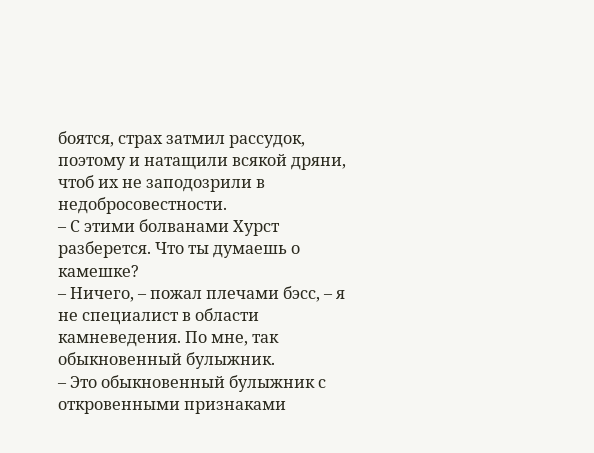боятся, страх затмил рассудок, поэтому и натащили всякой дряни, чтоб их не заподозрили в недобросовестности.
– С этими болванами Хурст разберется. Что ты думаешь о камешке?
– Ничего, – пожал плечами бэсс, – я не специалист в области камневедения. По мне, так обыкновенный булыжник.
– Это обыкновенный булыжник с откровенными признаками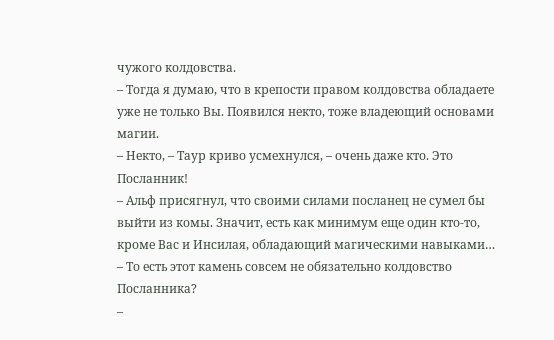чужого колдовства.
– Тогда я думаю, что в крепости правом колдовства обладаете уже не только Вы. Появился некто, тоже владеющий основами магии.
– Некто, – Таур криво усмехнулся, – очень даже кто. Это Посланник!
– Альф присягнул, что своими силами посланец не сумел бы выйти из комы. Значит, есть как минимум еще один кто-то, кроме Вас и Инсилая, обладающий магическими навыками…
– То есть этот камень совсем не обязательно колдовство Посланника?
–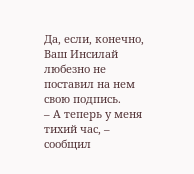Да, если, конечно, Ваш Инсилай любезно не поставил на нем свою подпись.
– А теперь у меня тихий час, – сообщил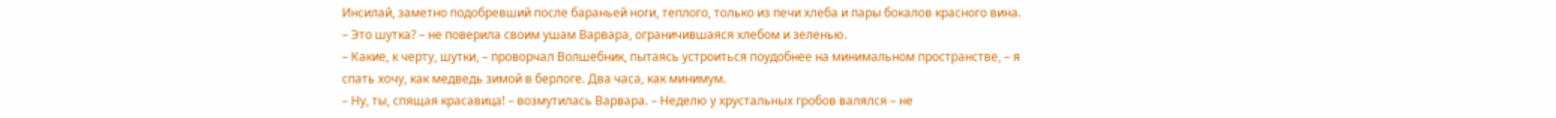Инсилай, заметно подобревший после бараньей ноги, теплого, только из печи хлеба и пары бокалов красного вина.
– Это шутка? – не поверила своим ушам Варвара, ограничившаяся хлебом и зеленью.
– Какие, к черту, шутки, – проворчал Волшебник, пытаясь устроиться поудобнее на минимальном пространстве, – я спать хочу, как медведь зимой в берлоге. Два часа, как минимум.
– Ну, ты, спящая красавица! – возмутилась Варвара. – Неделю у хрустальных гробов валялся – не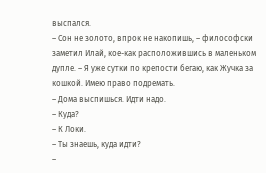выспался.
– Сон не золото, впрок не накопишь, – философски заметил Илай, кое-как расположившись в маленьком дупле. – Я уже сутки по крепости бегаю, как Жучка за кошкой. Имею право подремать.
– Дома выспишься. Идти надо.
– Куда?
– К Локи.
– Ты знаешь, куда идти?
–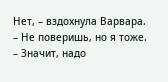Нет, – вздохнула Варвара.
– Не поверишь, но я тоже.
– Значит, надо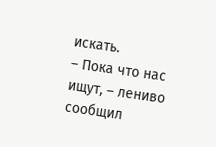искать.
– Пока что нас ищут, – лениво сообщил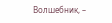Волшебник, –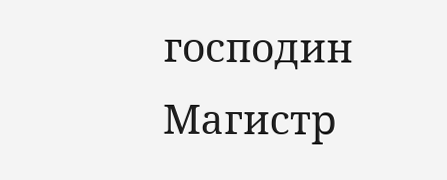господин Магистр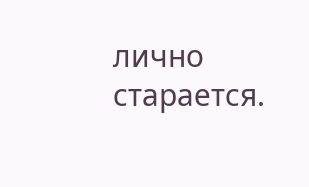лично старается.